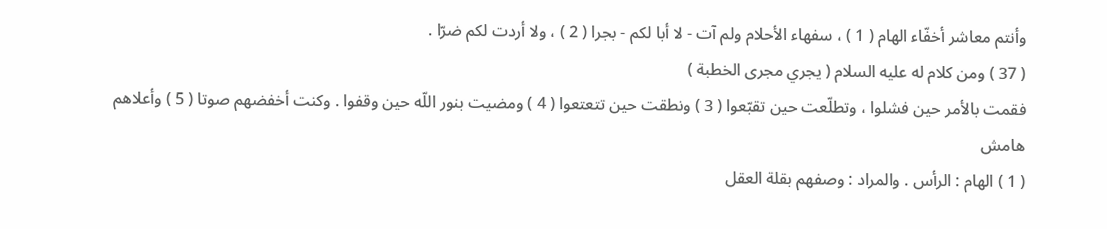وأنتم معاشر أخفّاء الهام ( 1 ) ، سفهاء الأحلام ولم آت - لا أبا لكم - بجرا ( 2 ) ، ولا أردت لكم ضرّا .
( 37 ) ومن كلام له عليه السلام ( يجري مجرى الخطبة )
فقمت بالأمر حين فشلوا ، وتطلّعت حين تقبّعوا ( 3 ) ونطقت حين تتعتعوا ( 4 ) ومضيت بنور اللّه حين وقفوا . وكنت أخفضهم صوتا ( 5 ) وأعلاهم
هامش
( 1 ) الهام : الرأس . والمراد : وصفهم بقلة العقل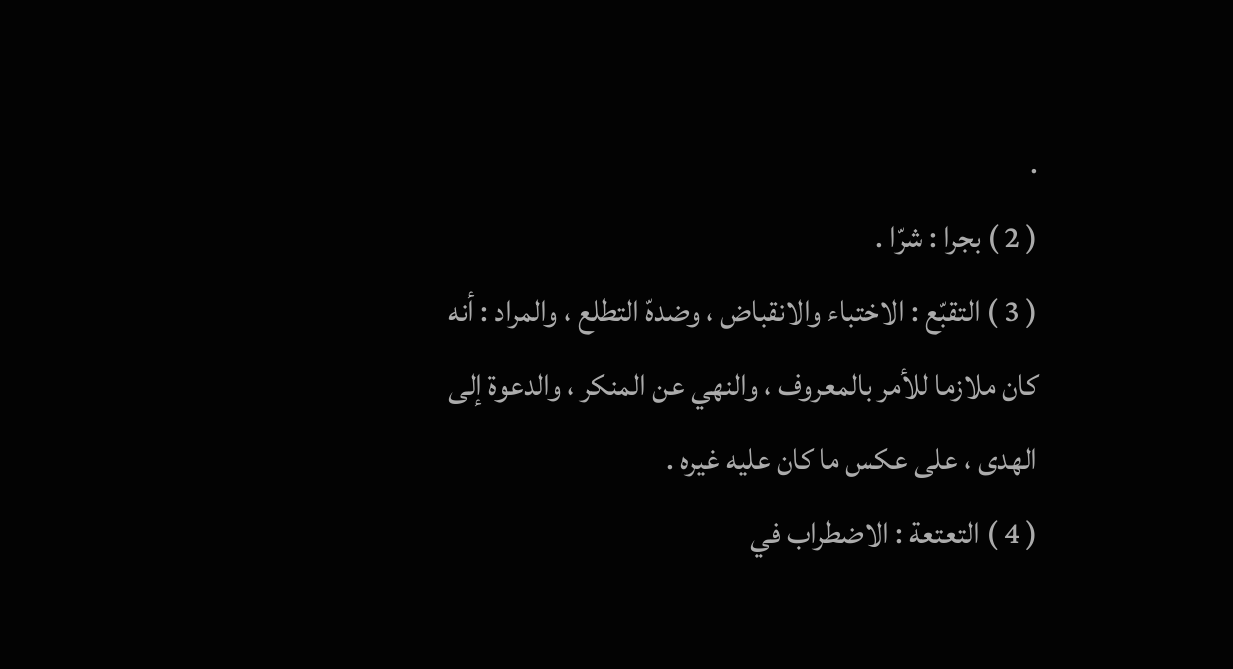.
( 2 ) بجرا : شرّا .
( 3 ) التقبّع : الاختباء والانقباض ، وضدهّ التطلع ، والمراد : أنه كان ملازما للأمر بالمعروف ، والنهي عن المنكر ، والدعوة إلى الهدى ، على عكس ما كان عليه غيره .
( 4 ) التعتعة : الاضطراب في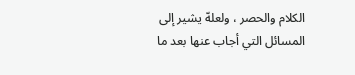الكلام والحصر ، ولعلهّ يشير إلى المسائل التي أجاب عنها بعد ما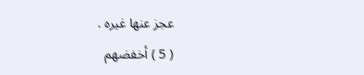عجز عنها غيره .
( 5 ) أخفضهم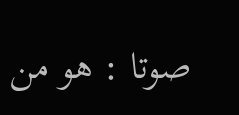صوتا : هو من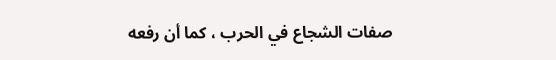صفات الشجاع في الحرب ، كما أن رفعه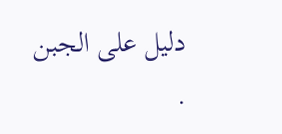دليل على الجبن .